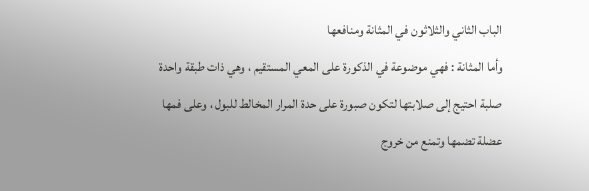الباب الثاني والثلاثون في المثانة ومنافعها
وأما المثانة : فهي موضوعة في الذكورة على المعي المستقيم ، وهي ذات طبقة واحدة صلبة احتيج إلى صلابتها لتكون صبورة على حدة المرار المخالط للبول ، وعلى فمها عضلة تضمها وتمنع من خروج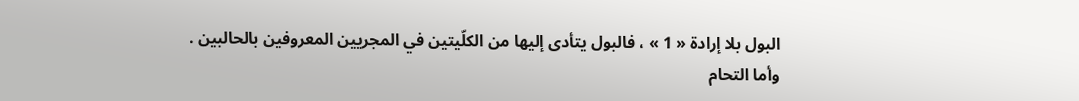البول بلا إرادة « 1 » ، فالبول يتأدى إليها من الكلّيتين في المجريين المعروفين بالحالبين .
وأما التحام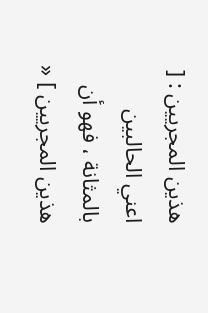هذين المجريين : [ اعني الحالبين بالمثانة ، فهو أن هذين المجريين ] «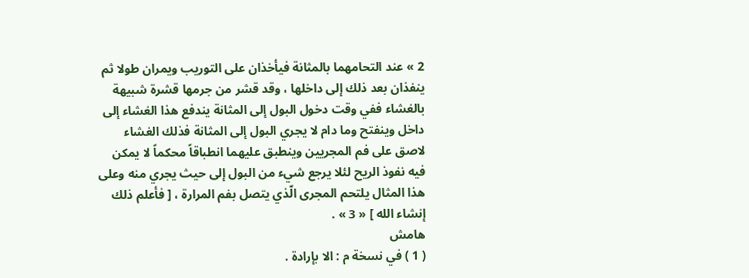2 » عند التحامهما بالمثانة فيأخذان على التوريب ويمران طولا ثم ينفذان بعد ذلك إلى داخلها ، وقد قشر من جرمها قشرة شبيهة بالغشاء ففي وقت دخول البول إلى المثانة يندفع هذا الغشاء إلى داخل وينفتح وما دام لا يجري البول إلى المثانة فذلك الغشاء لاصق على فم المجريين وينطبق عليهما انطباقاً محكماً لا يمكن فيه نفوذ الريح لئلا يرجع شيء من البول إلى حيث يجري منه وعلى هذا المثال يلتحم المجرى الّذي يتصل بفم المرارة ، [ فأعلم ذلك إنشاء الله ] « 3 » .
هامش
( 1 ) في نسخة م : الا بإرادة .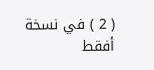( 2 ) في نسخة أفقط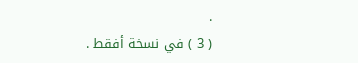.
( 3 ) في نسخة أفقط .